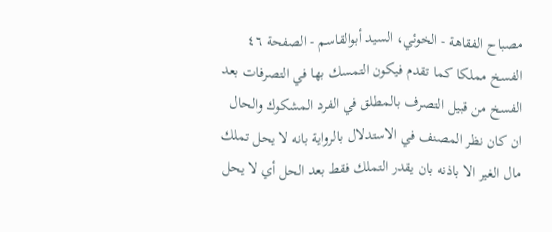مصباح الفقاهة - الخوئي، السيد أبوالقاسم - الصفحة ٤٦
الفسخ مملكا كما تقدم فيكون التمسك بها في التصرفات بعد الفسخ من قبيل التصرف بالمطلق في الفرد المشكوك والحال ان كان نظر المصنف في الاستدلال بالرواية بانه لا يحل تملك مال الغير الا باذنه بان يقدر التملك فقط بعد الحل أي لا يحل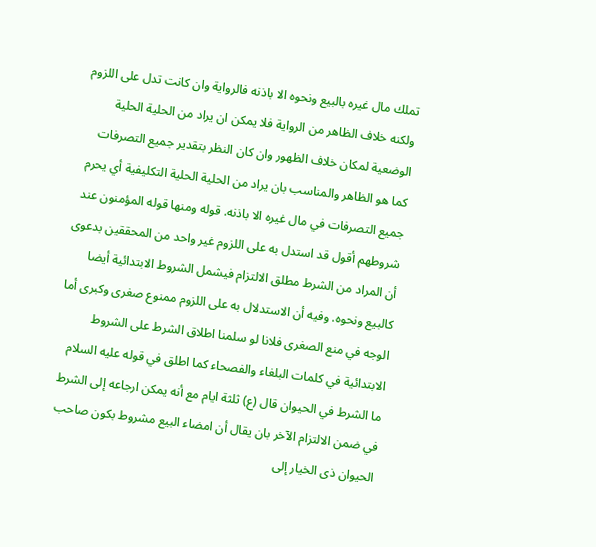تملك مال غيره بالبيع ونحوه الا باذنه فالرواية وان كانت تدل على اللزوم ولكنه خلاف الظاهر من الرواية فلا يمكن ان يراد من الحلية الحلية الوضعية لمكان خلاف الظهور وان كان النظر بتقدير جميع التصرفات كما هو الظاهر والمناسب بان يراد من الحلية الحلية التكليفية أي يحرم جميع التصرفات في مال غيره الا باذنه. قوله ومنها قوله المؤمنون عند شروطهم أقول قد استدل به على اللزوم غير واحد من المحققين بدعوى أن المراد من الشرط مطلق الالتزام فيشمل الشروط الابتدائية أيضا كالبيع ونحوه. وفيه أن الاستدلال به على اللزوم ممنوع صغرى وكبرى أما الوجه في منع الصغرى فلانا لو سلمنا اطلاق الشرط على الشروط الابتدائية في كلمات البلغاء والفصحاء كما اطلق في قوله عليه السلام ما الشرط في الحيوان قال (ع) ثلثة ايام مع أنه يمكن ارجاعه إلى الشرط في ضمن الالتزام الآخر بان يقال أن امضاء البيع مشروط بكون صاحب الحيوان ذى الخيار إلى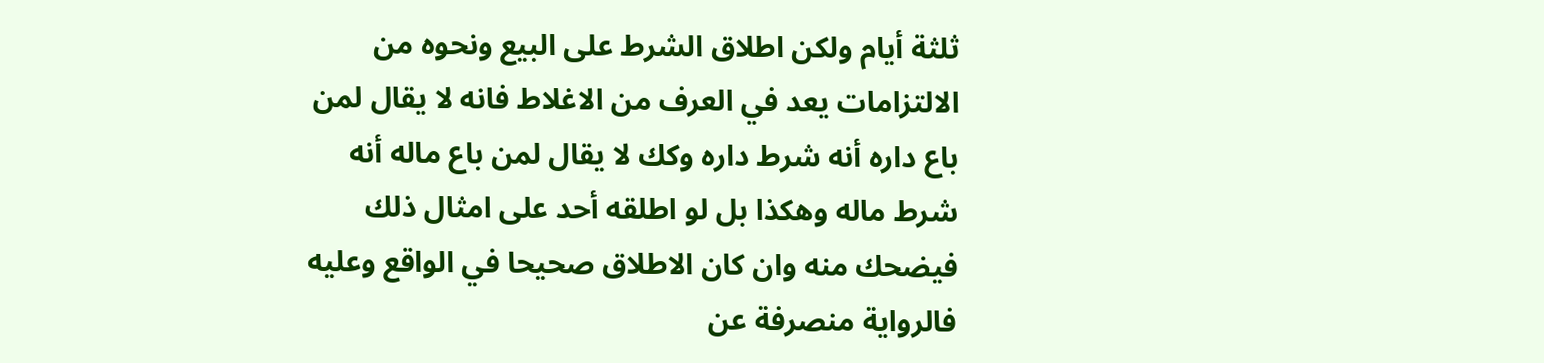ثلثة أيام ولكن اطلاق الشرط على البيع ونحوه من الالتزامات يعد في العرف من الاغلاط فانه لا يقال لمن باع داره أنه شرط داره وكك لا يقال لمن باع ماله أنه شرط ماله وهكذا بل لو اطلقه أحد على امثال ذلك فيضحك منه وان كان الاطلاق صحيحا في الواقع وعليه فالرواية منصرفة عن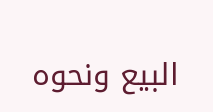البيع ونحوه